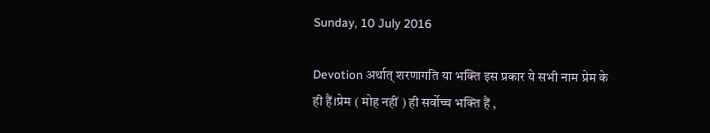Sunday, 10 July 2016

Devotion अर्थात् शरणागति या भक्ति इस प्रकार ये सभी नाम प्रेम के ही हैं।प्रेम ( मोह नहीं ) ही सर्वोच्च भक्ति हैं ,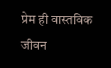प्रेम ही वास्तविक जीवन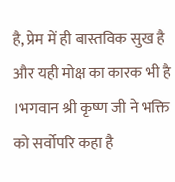है, प्रेम में ही बास्तविक सुख है और यही मोक्ष का कारक भी है ।भगवान श्री कृष्ण जी ने भक्ति को सर्वोपरि कहा है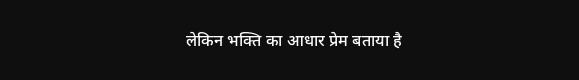लेकिन भक्ति का आधार प्रेम बताया है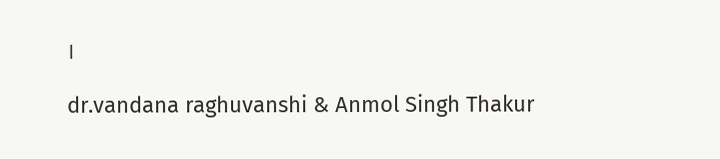।

dr.vandana raghuvanshi & Anmol Singh Thakur